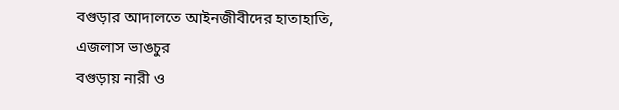বগুড়ার আদালতে আইনজীবীদের হাতাহাতি, এজলাস ভাঙচুর
বগুড়ায় নারী ও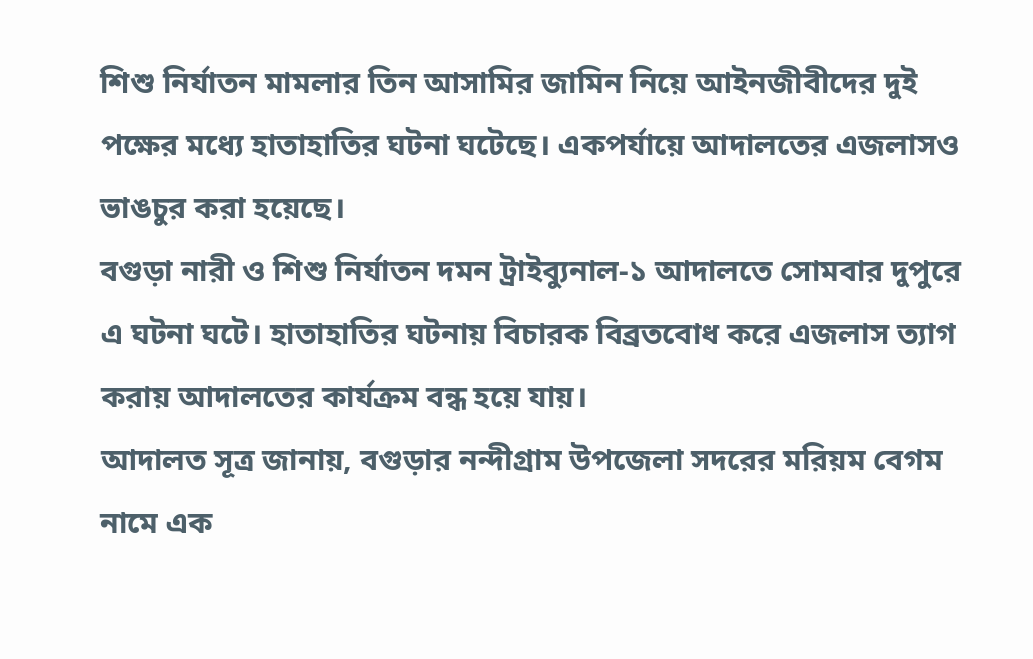শিশু নির্যাতন মামলার তিন আসামির জামিন নিয়ে আইনজীবীদের দুই পক্ষের মধ্যে হাতাহাতির ঘটনা ঘটেছে। একপর্যায়ে আদালতের এজলাসও ভাঙচুর করা হয়েছে।
বগুড়া নারী ও শিশু নির্যাতন দমন ট্রাইব্যুনাল-১ আদালতে সোমবার দুপুরে এ ঘটনা ঘটে। হাতাহাতির ঘটনায় বিচারক বিব্রতবোধ করে এজলাস ত্যাগ করায় আদালতের কার্যক্রম বন্ধ হয়ে যায়।
আদালত সূত্র জানায়, বগুড়ার নন্দীগ্রাম উপজেলা সদরের মরিয়ম বেগম নামে এক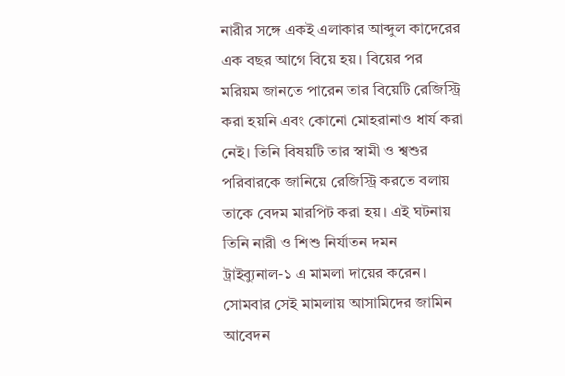নারীর সঙ্গে একই এলাকার আব্দুল কাদেরের এক বছর আগে বিয়ে হয়। বিয়ের পর মরিয়ম জানতে পারেন তার বিয়েটি রেজিস্ট্রি করা হয়নি এবং কোনো মোহরানাও ধার্য করা নেই। তিনি বিষয়টি তার স্বামী ও শ্বশুর পরিবারকে জানিয়ে রেজিস্ট্রি করতে বলায় তাকে বেদম মারপিট করা হয়। এই ঘটনায় তিনি নারী ও শিশু নির্যাতন দমন ট্রাইব্যুনাল-১ এ মামলা দায়ের করেন।
সোমবার সেই মামলায় আসামিদের জামিন আবেদন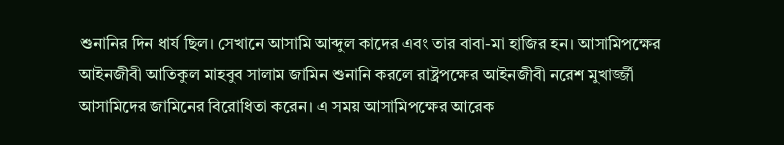শুনানির দিন ধার্য ছিল। সেখানে আসামি আব্দুল কাদের এবং তার বাবা-মা হাজির হন। আসামিপক্ষের আইনজীবী আতিকুল মাহবুব সালাম জামিন শুনানি করলে রাষ্ট্রপক্ষের আইনজীবী নরেশ মুখার্জ্জী আসামিদের জামিনের বিরোধিতা করেন। এ সময় আসামিপক্ষের আরেক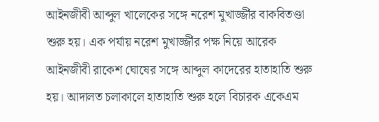আইনজীবী আব্দুল খালেকের সঙ্গে নরেশ মুখার্জ্জীর বাকবিতণ্ডা শুরু হয়। এক পর্যায় নরেশ মুখার্জ্জীর পক্ষ নিয়ে আরেক আইনজীবী রাকেশ ঘোষের সঙ্গে আব্দুল কাদেরের হাতাহাতি শুরু হয়। আদালত চলাকালে হাতাহাতি শুরু হলে বিচারক একেএম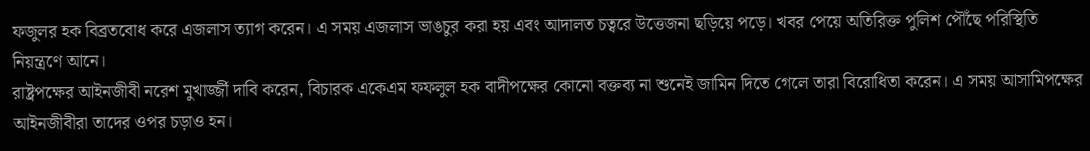ফজুলর হক বিব্রতবোধ করে এজলাস ত্যাগ করেন। এ সময় এজলাস ভাঙচুর করা হয় এবং আদালত চত্বরে উত্তেজনা ছড়িয়ে পড়ে। খবর পেয়ে অতিরিক্ত পুলিশ পৌঁছে পরিস্থিতি নিয়ন্ত্রণে আনে।
রাষ্ট্রপক্ষের আইনজীবী নরেশ মুখার্জ্জী দাবি করেন, বিচারক একেএম ফফলুল হক বাদীপক্ষের কোনো বক্তব্য না শুনেই জামিন দিতে গেলে তারা বিরোধিতা করেন। এ সময় আসামিপক্ষের আইনজীবীরা তাদের ওপর চড়াও হন।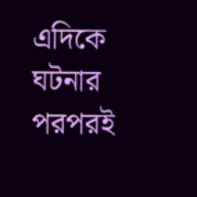এদিকে ঘটনার পরপরই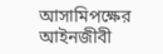আসামিপক্ষের আইনজীবী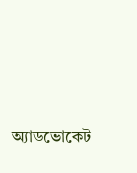অ্যাডভোকেট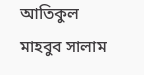আতিকুল মাহবুব সালাম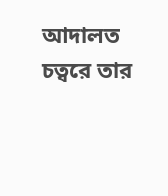আদালত চত্বরে তার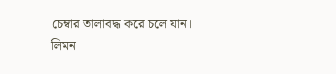চেম্বার তালাবদ্ধ করে চলে যান।
লিমন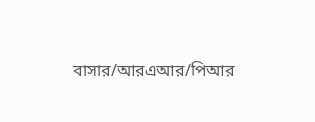বাসার/আরএআর/পিআর